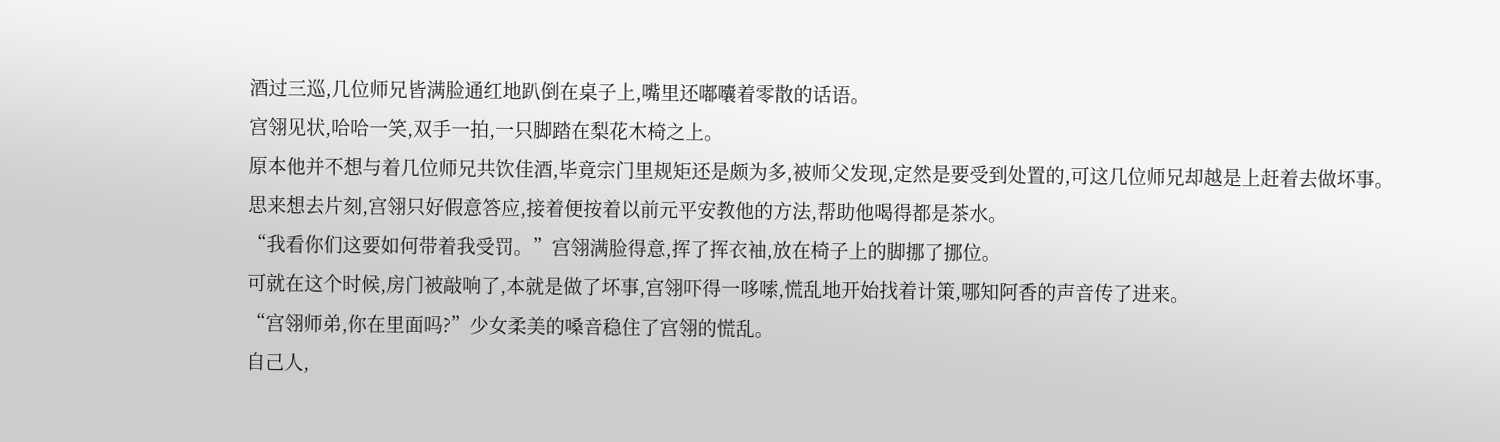酒过三巡,几位师兄皆满脸通红地趴倒在桌子上,嘴里还嘟囔着零散的话语。
宫翎见状,哈哈一笑,双手一拍,一只脚踏在梨花木椅之上。
原本他并不想与着几位师兄共饮佳酒,毕竟宗门里规矩还是颇为多,被师父发现,定然是要受到处置的,可这几位师兄却越是上赶着去做坏事。
思来想去片刻,宫翎只好假意答应,接着便按着以前元平安教他的方法,帮助他喝得都是茶水。
“我看你们这要如何带着我受罚。”宫翎满脸得意,挥了挥衣袖,放在椅子上的脚挪了挪位。
可就在这个时候,房门被敲响了,本就是做了坏事,宫翎吓得一哆嗦,慌乱地开始找着计策,哪知阿香的声音传了进来。
“宫翎师弟,你在里面吗?”少女柔美的嗓音稳住了宫翎的慌乱。
自己人,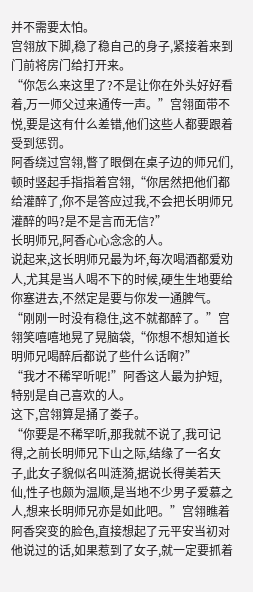并不需要太怕。
宫翎放下脚,稳了稳自己的身子,紧接着来到门前将房门给打开来。
“你怎么来这里了?不是让你在外头好好看着,万一师父过来通传一声。”宫翎面带不悦,要是这有什么差错,他们这些人都要跟着受到惩罚。
阿香绕过宫翎,瞥了眼倒在桌子边的师兄们,顿时竖起手指指着宫翎,“你居然把他们都给灌醉了,你不是答应过我,不会把长明师兄灌醉的吗?是不是言而无信?”
长明师兄,阿香心心念念的人。
说起来,这长明师兄最为坏,每次喝酒都爱劝人,尤其是当人喝不下的时候,硬生生地要给你塞进去,不然定是要与你发一通脾气。
“刚刚一时没有稳住,这不就都醉了。”宫翎笑嘻嘻地晃了晃脑袋,“你想不想知道长明师兄喝醉后都说了些什么话啊?”
“我才不稀罕听呢!”阿香这人最为护短,特别是自己喜欢的人。
这下,宫翎算是捅了娄子。
“你要是不稀罕听,那我就不说了,我可记得,之前长明师兄下山之际,结缘了一名女子,此女子貌似名叫涟漪,据说长得美若天仙,性子也颇为温顺,是当地不少男子爱慕之人,想来长明师兄亦是如此吧。”宫翎瞧着阿香突变的脸色,直接想起了元平安当初对他说过的话,如果惹到了女子,就一定要抓着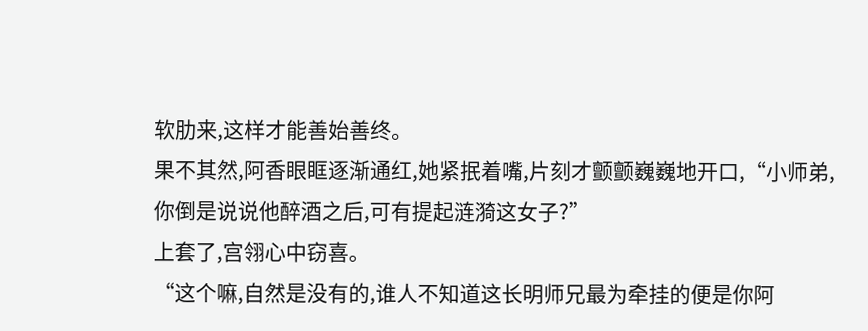软肋来,这样才能善始善终。
果不其然,阿香眼眶逐渐通红,她紧抿着嘴,片刻才颤颤巍巍地开口,“小师弟,你倒是说说他醉酒之后,可有提起涟漪这女子?”
上套了,宫翎心中窃喜。
“这个嘛,自然是没有的,谁人不知道这长明师兄最为牵挂的便是你阿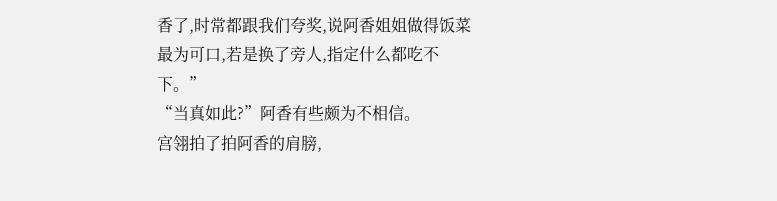香了,时常都跟我们夸奖,说阿香姐姐做得饭菜最为可口,若是换了旁人,指定什么都吃不下。”
“当真如此?”阿香有些颇为不相信。
宫翎拍了拍阿香的肩膀,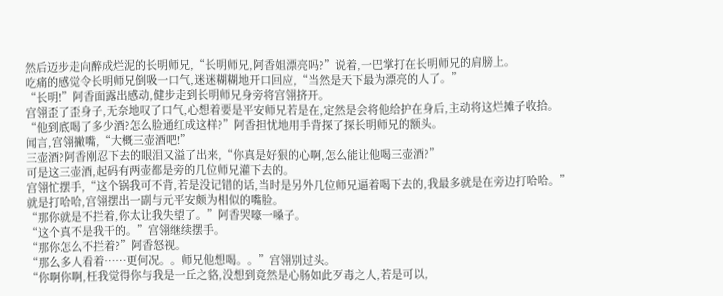然后迈步走向醉成烂泥的长明师兄,“长明师兄,阿香姐漂亮吗?”说着,一巴掌打在长明师兄的肩膀上。
吃痛的感觉令长明师兄倒吸一口气,迷迷糊糊地开口回应,“当然是天下最为漂亮的人了。”
“长明!”阿香面露出感动,健步走到长明师兄身旁将宫翎挤开。
宫翎歪了歪身子,无奈地叹了口气,心想着要是平安师兄若是在,定然是会将他给护在身后,主动将这烂摊子收拾。
“他到底喝了多少酒?怎么脸通红成这样?”阿香担忧地用手背探了探长明师兄的额头。
闻言,宫翎撇嘴,“大概三壶酒吧!”
三壶酒?阿香刚忍下去的眼泪又溢了出来,“你真是好狠的心啊,怎么能让他喝三壶酒?”
可是这三壶酒,起码有两壶都是旁的几位师兄灌下去的。
宫翎忙摆手,“这个锅我可不背,若是没记错的话,当时是另外几位师兄逼着喝下去的,我最多就是在旁边打哈哈。”
就是打哈哈,宫翎摆出一副与元平安颇为相似的嘴脸。
“那你就是不拦着,你太让我失望了。”阿香哭嚎一嗓子。
“这个真不是我干的。”宫翎继续摆手。
“那你怎么不拦着?”阿香怒视。
“那么多人看着……更何况。。师兄他想喝。。”宫翎别过头。
“你啊你啊,枉我觉得你与我是一丘之貉,没想到竟然是心肠如此歹毒之人,若是可以,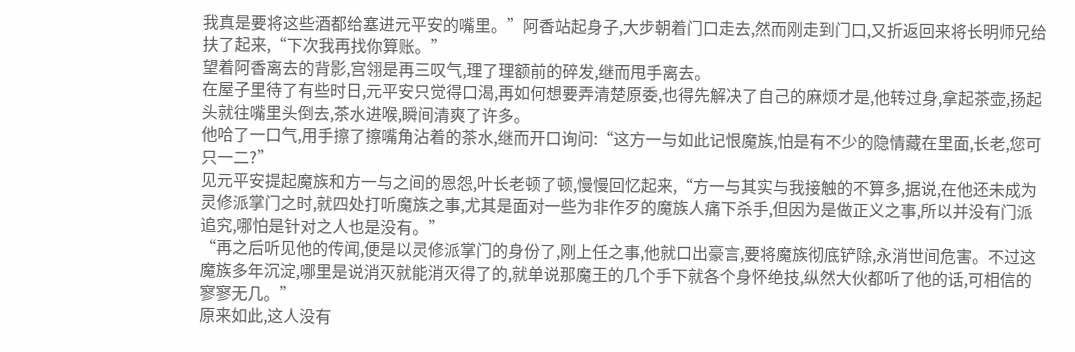我真是要将这些酒都给塞进元平安的嘴里。”阿香站起身子,大步朝着门口走去,然而刚走到门口,又折返回来将长明师兄给扶了起来,“下次我再找你算账。”
望着阿香离去的背影,宫翎是再三叹气,理了理额前的碎发,继而甩手离去。
在屋子里待了有些时日,元平安只觉得口渴,再如何想要弄清楚原委,也得先解决了自己的麻烦才是,他转过身,拿起茶壶,扬起头就往嘴里头倒去,茶水进喉,瞬间清爽了许多。
他哈了一口气,用手擦了擦嘴角沾着的茶水,继而开口询问:“这方一与如此记恨魔族,怕是有不少的隐情藏在里面,长老,您可只一二?”
见元平安提起魔族和方一与之间的恩怨,叶长老顿了顿,慢慢回忆起来,“方一与其实与我接触的不算多,据说,在他还未成为灵修派掌门之时,就四处打听魔族之事,尤其是面对一些为非作歹的魔族人痛下杀手,但因为是做正义之事,所以并没有门派追究,哪怕是针对之人也是没有。”
“再之后听见他的传闻,便是以灵修派掌门的身份了,刚上任之事,他就口出豪言,要将魔族彻底铲除,永消世间危害。不过这魔族多年沉淀,哪里是说消灭就能消灭得了的,就单说那魔王的几个手下就各个身怀绝技,纵然大伙都听了他的话,可相信的寥寥无几。”
原来如此,这人没有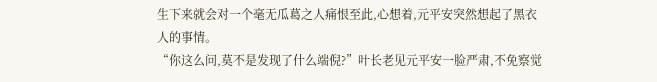生下来就会对一个毫无瓜葛之人痛恨至此,心想着,元平安突然想起了黑衣人的事情。
“你这么问,莫不是发现了什么端倪?”叶长老见元平安一脸严肃,不免察觉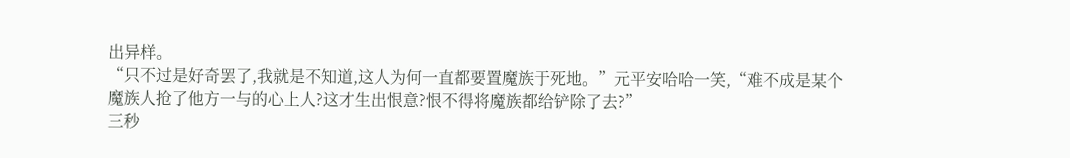出异样。
“只不过是好奇罢了,我就是不知道,这人为何一直都要置魔族于死地。”元平安哈哈一笑,“难不成是某个魔族人抢了他方一与的心上人?这才生出恨意?恨不得将魔族都给铲除了去?”
三秒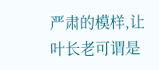严肃的模样,让叶长老可谓是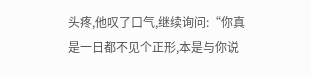头疼,他叹了口气,继续询问:“你真是一日都不见个正形,本是与你说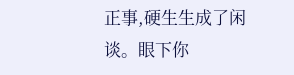正事,硬生生成了闲谈。眼下你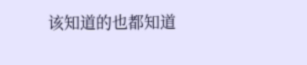该知道的也都知道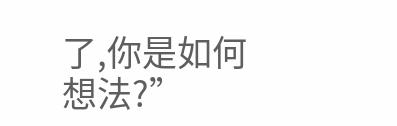了,你是如何想法?”